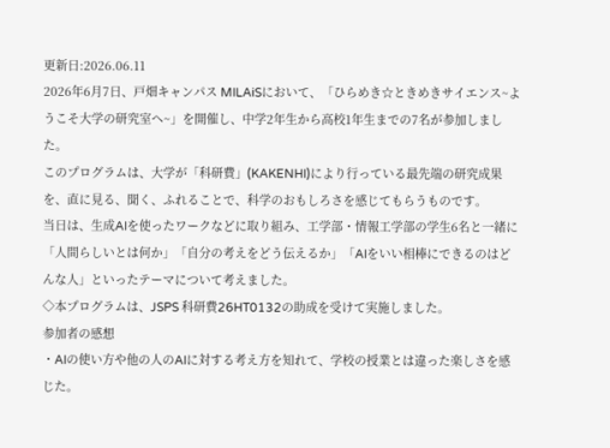更新日:2026.06.11
2026年6月7日、戸畑キャンパス MILAiSにおいて、「ひらめき☆ときめきサイエンス~ようこそ大学の研究室へ~」を開催し、中学2年生から高校1年生までの7名が参加しました。
このプログラムは、大学が「科研費」(KAKENHI)により行っている最先端の研究成果を、直に見る、聞く、ふれることで、科学のおもしろさを感じてもらうものです。
当日は、生成AIを使ったワークなどに取り組み、工学部・情報工学部の学生6名と一緒に「人間らしいとは何か」「自分の考えをどう伝えるか」「AIをいい相棒にできるのはどんな人」といったテーマについて考えました。
◇本プログラムは、JSPS 科研費26HT0132の助成を受けて実施しました。
参加者の感想
・AIの使い方や他の人のAIに対する考え方を知れて、学校の授業とは違った楽しさを感じた。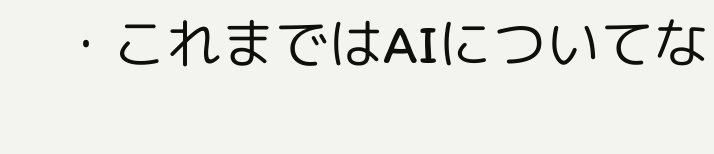・これまではAIについてな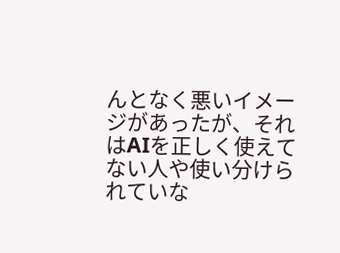んとなく悪いイメージがあったが、それはAIを正しく使えてない人や使い分けられていな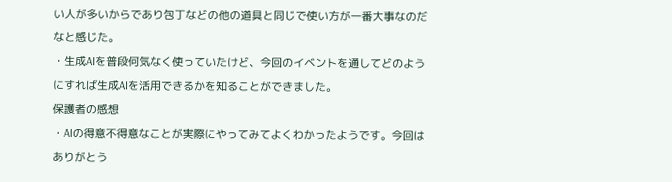い人が多いからであり包丁などの他の道具と同じで使い方が一番大事なのだなと感じた。
・生成AIを普段何気なく使っていたけど、今回のイベントを通してどのようにすれば生成AIを活用できるかを知ることができました。
保護者の感想
・AIの得意不得意なことが実際にやってみてよくわかったようです。今回はありがとう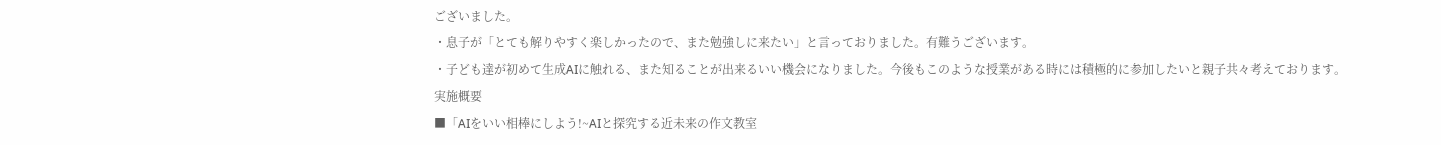ございました。
・息子が「とても解りやすく楽しかったので、また勉強しに来たい」と言っておりました。有難うございます。
・子ども達が初めて生成AIに触れる、また知ることが出来るいい機会になりました。今後もこのような授業がある時には積極的に参加したいと親子共々考えております。
実施概要
■「AIをいい相棒にしよう!~AIと探究する近未来の作文教室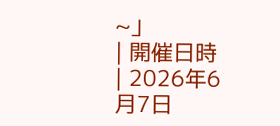~」
| 開催日時 | 2026年6月7日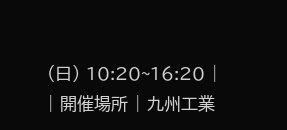(日) 10:20~16:20 |
| 開催場所 | 九州工業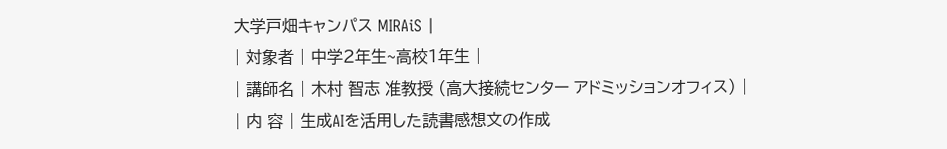大学戸畑キャンパス MIRAiS |
| 対象者 | 中学2年生~高校1年生 |
| 講師名 | 木村 智志 准教授 (高大接続センター アドミッションオフィス) |
| 内 容 | 生成AIを活用した読書感想文の作成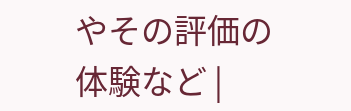やその評価の体験など |